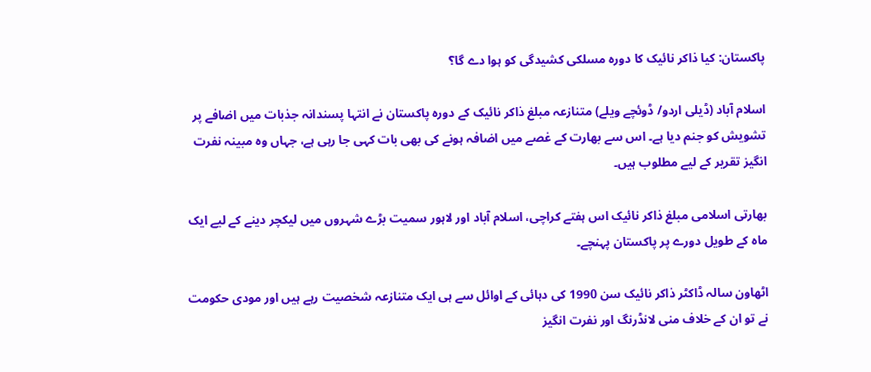پاکستان: کیا ذاکر نائیک کا دورہ مسلکی کشیدگی کو ہوا دے گا؟

اسلام آباد (ڈیلی اردو/ ڈوئچے ویلے) متنازعہ مبلغ ذاکر نائیک کے دورہ پاکستان نے انتہا پسندانہ جذبات میں اضافے پر تشویش کو جنم دیا ہے۔ اس سے بھارت کے غصے میں اضافہ ہونے کی بھی بات کہی جا رہی ہے، جہاں وہ مبینہ نفرت انگیز تقریر کے لیے مطلوب ہیں۔

بھارتی اسلامی مبلغ ذاکر نائیک اس ہفتے کراچی، اسلام آباد اور لاہور سمیت بڑے شہروں میں لیکچر دینے کے لیے ایک ماہ کے طویل دورے پر پاکستان پہنچے۔

اٹھاون سالہ ڈاکٹر ذاکر نائیک سن 1990 کی دہائی کے اوائل سے ہی ایک متنازعہ شخصیت رہے ہیں اور مودی حکومت نے تو ان کے خلاف منی لانڈرنگ اور نفرت انگیز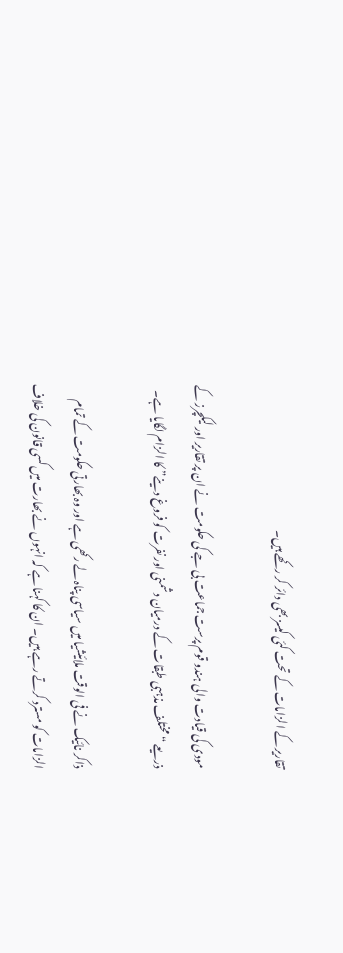تقاریر کے الزامات کے تحت کئی کیسز بھی دائر کر رکھے ہیں۔

مودی کی قیادت والی ہندو قوم پرست جماعت بی جے کی حکومت نے ان پر تقاریر اور لیکچرز کے ذریعے “مختلف مذہبی طبقات کے درمیان دشمنی اور نفرت کو فروغ دینے” کا الزام لگایا ہے۔

ذاکر نائیک نے فی الوقت ملائیشیا میں سیاسی پناہ لے رکھی ہے اور وہ بھارتی حکومت کے تمام الزامات کو مسترد کرتے رہے ہیں۔ ان کا کہنا ہے کہ انہوں نے بھارت میں کسی قانون کی خلاف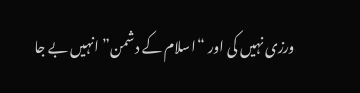ورزی نہیں کی اور “اسلام کے دشمن” انہیں بے جا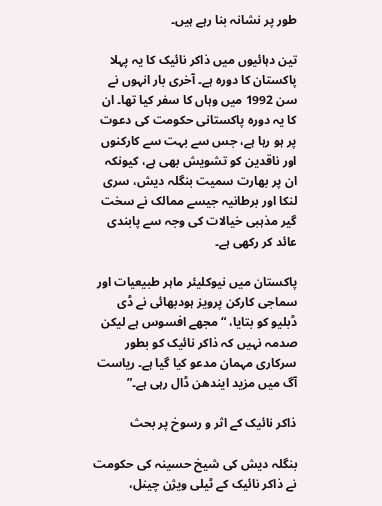طور پر نشانہ بنا رہے ہیں۔

تین دہائیوں میں ذاکر نائیک کا یہ پہلا پاکستان کا دورہ ہے۔ آخری بار انہوں نے سن 1992 میں وہاں کا سفر کیا تھا۔ ان کا یہ دورہ پاکستانی حکومت کی دعوت پر ہو رہا ہے، جس سے بہت سے کارکنوں اور ناقدین کو تشویش بھی ہے، کیونکہ ان پر بھارت سمیت بنگلہ دیش، سری لنکا اور برطانیہ جیسے ممالک نے سخت گیر مذہبی خیالات کی وجہ سے پابندی عائد کر رکھی ہے۔

پاکستان میں نیوکلیئر ماہر طبیعیات اور سماجی کارکن پرویز ہودبھائی نے ڈی ڈبلیو کو بتایا، “مجھے افسوس ہے لیکن صدمہ نہیں کہ ذاکر نائیک کو بطور سرکاری مہمان مدعو کیا گیا ہے۔ ریاست آگ میں مزید ایندھن ڈال رہی ہے۔”

ذاکر نائیک کے اثر و رسوخ پر بحث

بنگلہ دیش کی شیخ حسینہ کی حکومت نے ذاکر نائیک کے ٹیلی ویژن چینل،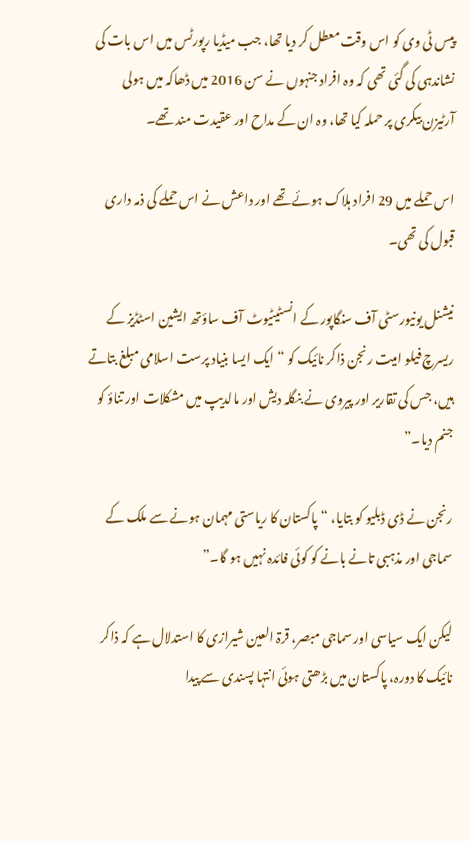پیس ٹی وی کو اس وقت معطل کر دیا تھا، جب میڈیا رپورٹس میں اس بات کی نشاندہی کی گئی تھی کہ وہ افراد جنہوں نے سن 2016 میں ڈھاکہ میں ہولی آرٹیزن بیکری پر حملہ کیا تھا، وہ ان کے مداح اور عقیدت مند تھے۔

اس حملے میں 29 افراد ہلاک ہوئے تھے اور داعش نے اس حملے کی ذمہ داری قبول کی تھی۔

نیشنل یونیورسٹی آف سنگاپور کے انسٹیٹیوٹ آف ساؤتھ ایشین اسٹڈیز کے ریسرچ فیلو امیت رنجن ذاکر نائیک کو “ایک ایسا بنیاد پرست اسلامی مبلغ بتاتے ہیں، جس کی تقاریر اور پیروی نے بنگلہ دیش اور مالدیپ میں مشکلات اور تناؤ کو جنم دیا۔”

رنجن نے ڈی ڈبلیو کو بتایا، “پاکستان کا ریاستی مہمان ہونے سے ملک کے سماجی اور مذہبی تانے بانے کو کوئی فائدہ نہیں ہو گا۔”

لیکن ایک سیاسی اور سماجی مبصر، قرۃ العین شیرازی کا استدلال ہے کہ ذاکر نائیک کا دورہ، پاکستان میں بڑھتی ہوئی انتہا پسندی سے پیدا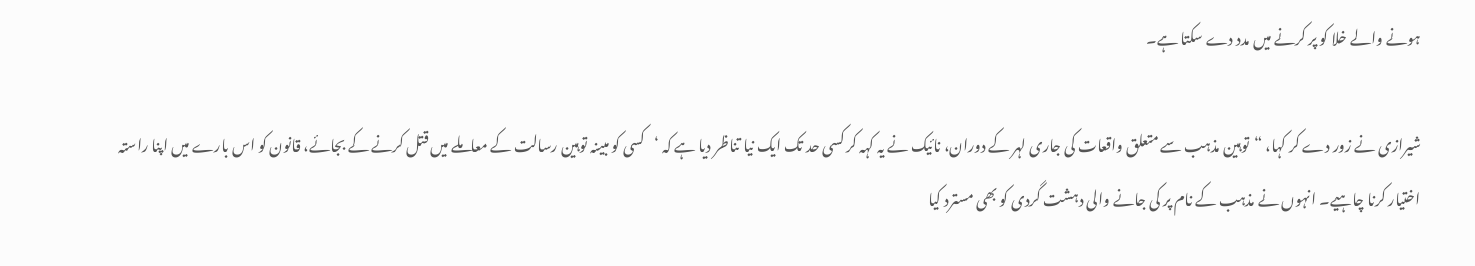ہونے والے خلا کو پر کرنے میں مدد دے سکتا ہے۔

شیرازی نے زور دے کر کہا، “توہین مذہب سے متعلق واقعات کی جاری لہر کے دوران، نائیک نے یہ کہہ کر کسی حد تک ایک نیا تناظر دیا ہے کہ ‘کسی کو مبینہ توہین رسالت کے معاملے میں قتل کرنے کے بجائے، قانون کو اس بارے میں اپنا راستہ اختیار کرنا چاہیے۔ انہوں نے مذہب کے نام پر کی جانے والی دہشت گردی کو بھی مسترد کیا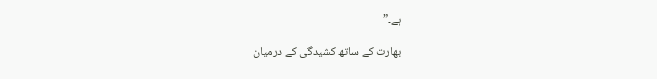ہے۔”

بھارت کے ساتھ کشیدگی کے درمیان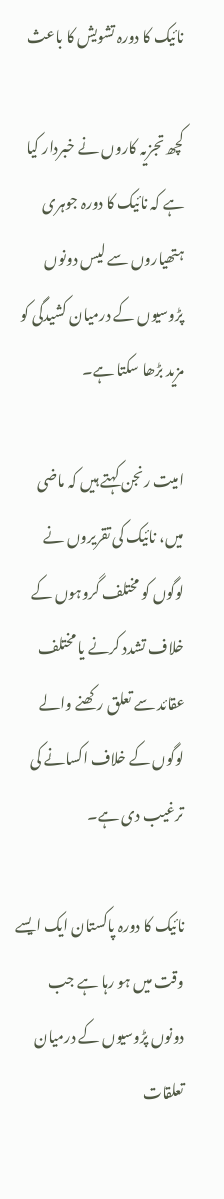نائیک کا دورہ تشویش کا باعث

کچھ تجزیہ کاروں نے خبردار کیا ہے کہ نائیک کا دورہ جوہری ہتھیاروں سے لیس دونوں پڑوسیوں کے درمیان کشیدگی کو مزید بڑھا سکتا ہے۔

امیت رنجن کہتے ہیں کہ ماضی میں، نائیک کی تقریروں نے لوگوں کو مختلف گروہوں کے خلاف تشدد کرنے یا مختلف عقائد سے تعلق رکھنے والے لوگوں کے خلاف اکسانے کی ترغیب دی ہے۔

نائیک کا دورہ پاکستان ایک ایسے وقت میں ہو رہا ہے جب دونوں پڑوسیوں کے درمیان تعلقات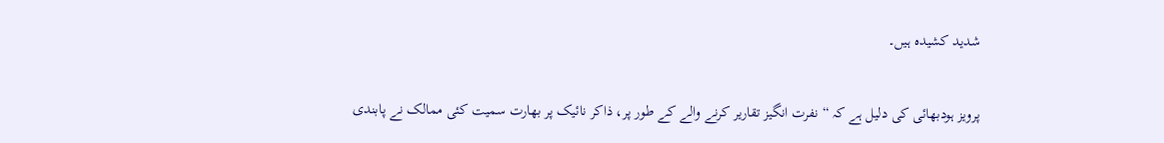شدید کشیدہ ہیں۔

پرویز ہودبھائی کی دلیل ہے کہ “نفرت انگیز تقاریر کرنے والے کے طور پر، ذاکر نائیک پر بھارت سمیت کئی ممالک نے پابندی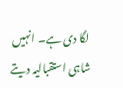لگا دی ہے۔ انہیں شاہی استقبالیہ دیتے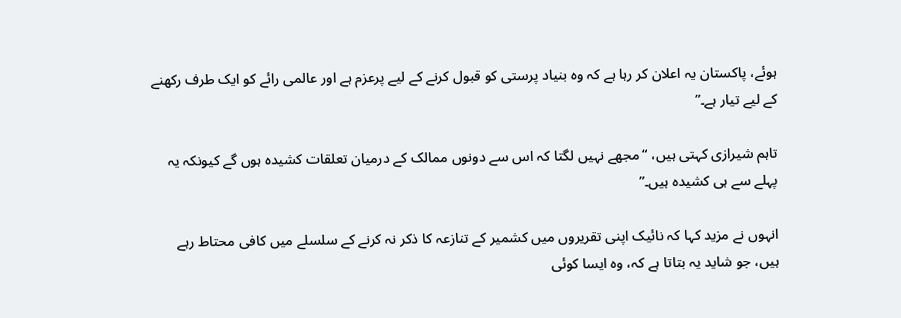ہوئے، پاکستان یہ اعلان کر رہا ہے کہ وہ بنیاد پرستی کو قبول کرنے کے لیے پرعزم ہے اور عالمی رائے کو ایک طرف رکھنے کے لیے تیار ہے۔”

تاہم شیرازی کہتی ہیں، “مجھے نہیں لگتا کہ اس سے دونوں ممالک کے درمیان تعلقات کشیدہ ہوں گے کیونکہ یہ پہلے سے ہی کشیدہ ہیں۔”

انہوں نے مزید کہا کہ نائیک اپنی تقریروں میں کشمیر کے تنازعہ کا ذکر نہ کرنے کے سلسلے میں کافی محتاط رہے ہیں، جو شاید یہ بتاتا ہے کہ، وہ ایسا کوئی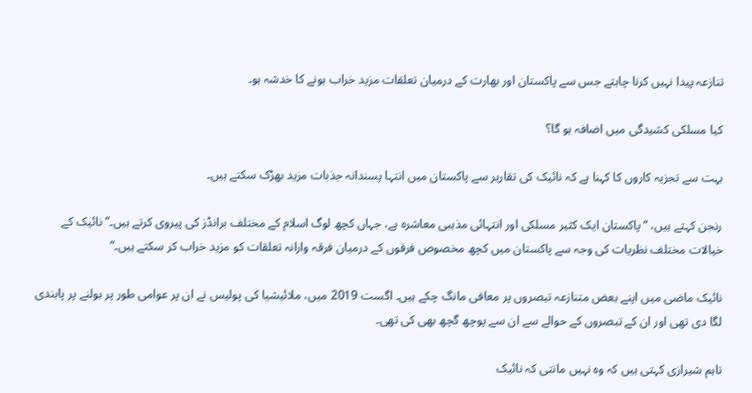تنازعہ پیدا نہیں کرنا چاہتے جس سے پاکستان اور بھارت کے درمیان تعلقات مزید خراب ہونے کا خدشہ ہو۔

کیا مسلکی کشیدگی میں اضافہ ہو گا؟

بہت سے تجزیہ کاروں کا کہنا ہے کہ نائیک کی تقاریر سے پاکستان میں انتہا پسندانہ جذبات مزید بھڑک سکتے ہیں۔

رنجن کہتے ہیں، “پاکستان ایک کثیر مسلکی اور انتہائی مذہبی معاشرہ ہے، جہاں کچھ لوگ اسلام کے مختلف برانڈز کی پیروی کرتے ہیں۔” نائیک کے خیالات مختلف نظریات کی وجہ سے پاکستان میں کچھ مخصوص فرقوں کے درمیان فرقہ وارانہ تعلقات کو مزید خراب کر سکتے ہیں۔”

نائیک ماضی میں اپنے بعض متنازعہ تبصروں پر معافی مانگ چکے ہیں۔ اگست 2019 میں، ملائیشیا کی پولیس نے ان پر عوامی طور پر بولنے پر پابندی لگا دی تھی اور ان کے تبصروں کے حوالے سے ان سے پوچھ گچھ بھی کی تھی۔

تاہم شیرازی کہتی ہیں کہ وہ نہیں مانتی کہ نائیک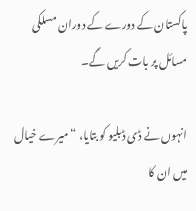پاکستان کے دورے کے دوران مسلکی مسائل پر بات کریں گے۔

انہوں نے ڈی ڈبلیو کو بتایا، “میرے خیال میں ان کا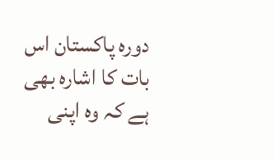دورہ پاکستان اس بات کا اشارہ بھی ہے کہ وہ اپنی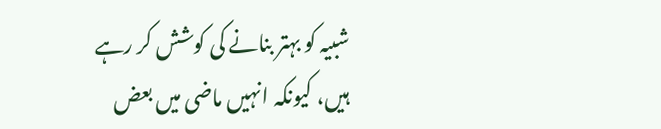شبیہ کو بہتر بنانے کی کوشش کر رہے ہیں، کیونکہ انہیں ماضی میں بعض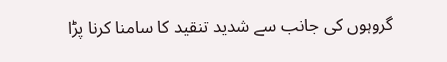گروہوں کی جانب سے شدید تنقید کا سامنا کرنا پڑا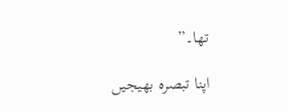تھا۔”

اپنا تبصرہ بھیجیں